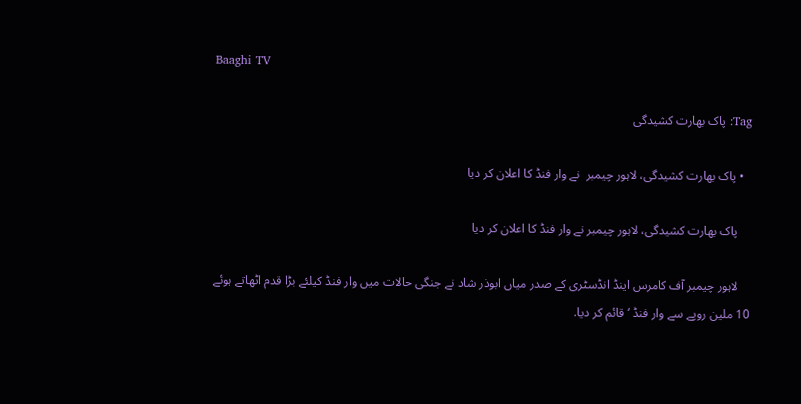Baaghi TV

Tag: پاک بھارت کشیدگی

  • پاک بھارت کشیدگی، لاہور چیمبر  نے وار فنڈ کا اعلان کر دیا

    پاک بھارت کشیدگی، لاہور چیمبر نے وار فنڈ کا اعلان کر دیا

    لاہور چیمبر آف کامرس اینڈ انڈسٹری کے صدر میاں ابوذر شاد نے جنگی حالات میں وار فنڈ کیلئے بڑا قدم اٹھاتے ہوئے 10 ملین روپے سے وار فنڈ ‘قائم کر دیا.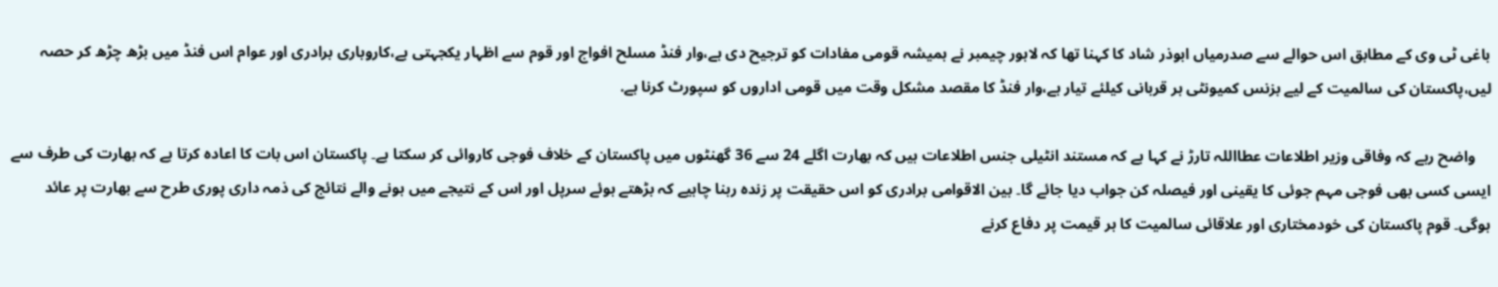باغی ٹی وی کے مطابق اس حوالے سے صدرمیاں ابوذر شاد کا کہنا تھا کہ لاہور چیمبر نے ہمیشہ قومی مفادات کو ترجیح دی ہے،وار فنڈ مسلح افواج اور قوم سے اظہار یکجہتی ہے،کاروباری برادری اور عوام اس فنڈ میں بڑھ چڑھ کر حصہ لیں،پاکستان کی سالمیت کے لیے بزنس کمیونٹی ہر قربانی کیلئے تیار ہے،وار فنڈ کا مقصد مشکل وقت میں قومی اداروں کو سپورٹ کرنا ہے.

    واضح رہے کہ وفاقی وزیر اطلاعات عطااللہ تارڑ نے کہا ہے کہ مستند انٹیلی جنس اطلاعات ہیں کہ بھارت اگلے 24 سے 36 گھنٹوں میں پاکستان کے خلاف فوجی کاروائی کر سکتا ہے۔ پاکستان اس بات کا اعادہ کرتا ہے کہ بھارت کی طرف سے ایسی کسی بھی فوجی مہم جوئی کا یقینی اور فیصلہ کن جواب دیا جائے گا۔ بین الاقوامی برادری کو اس حقیقت پر زندہ رہنا چاہیے کہ بڑھتے ہوئے سرپل اور اس کے نتیجے میں ہونے والے نتائج کی ذمہ داری پوری طرح سے بھارت پر عائد ہوگی۔ قوم پاکستان کی خودمختاری اور علاقائی سالمیت کا ہر قیمت پر دفاع کرنے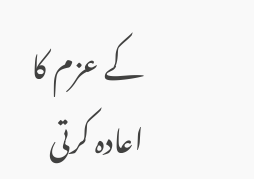کے عزم کا اعادہ کرتی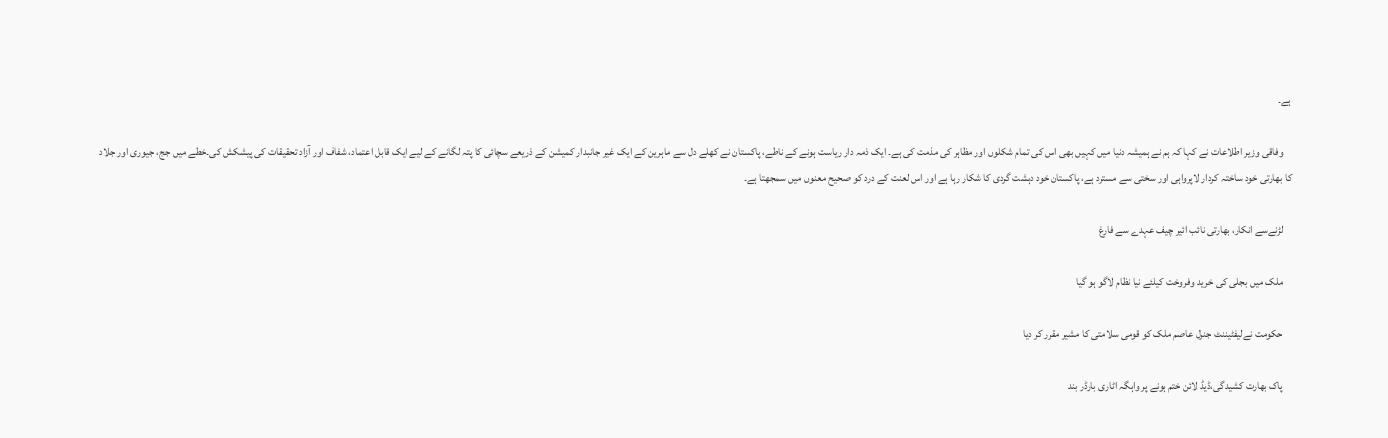ہے۔

    وفاقی وزیر اطلاعات نے کہا کہ ہم نے ہمیشہ دنیا میں کہیں بھی اس کی تمام شکلوں اور مظاہر کی مذمت کی ہے۔ ایک ذمہ دار ریاست ہونے کے ناطے، پاکستان نے کھلے دل سے ماہرین کے ایک غیر جانبدار کمیشن کے ذریعے سچائی کا پتہ لگانے کے لیے ایک قابل اعتماد، شفاف اور آزاد تحقیقات کی پیشکش کی۔خطے میں جج، جیوری اور جلاد کا بھارتی خود ساختہ کردار لاپرواہی اور سختی سے مسترد ہے، پاکستان خود دہشت گردی کا شکار رہا ہے اور اس لعنت کے درد کو صحیح معنوں میں سمجھتا ہے۔

    لڑنےسے انکار، بھارتی نائب ائیر چیف عہدے سے فارغ

    ملک میں بجلی کی خرید وفروخت کیلئے نیا نظام لاگو ہو گیا

    حکومت نےلیفٹیننٹ جنرل عاصم ملک کو قومی سلامتی کا مشیر مقرر کر دیا

    پاک بھارت کشیدگی،ڈیڈ لائن ختم ہونے پر واہگہ اٹاری بارڈر بند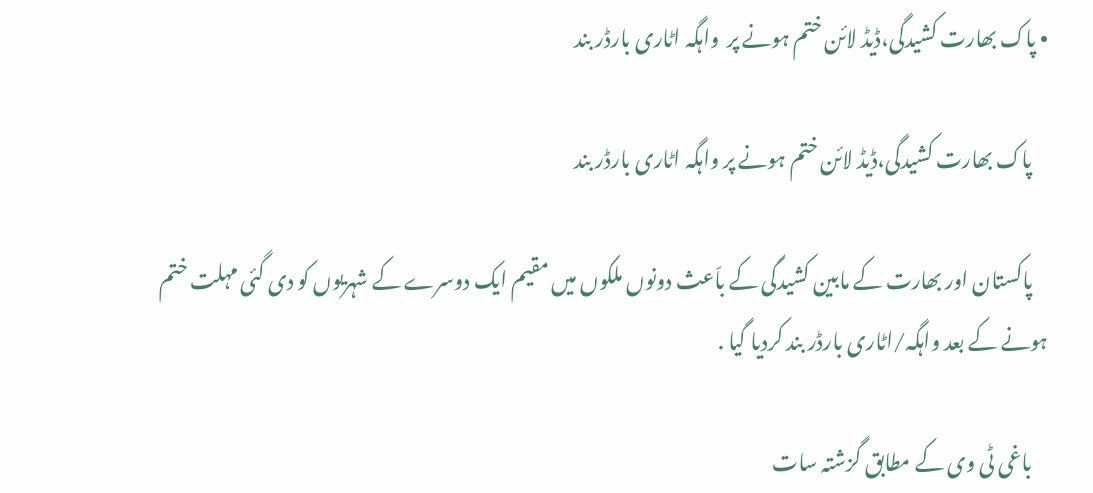• پاک بھارت کشیدگی،ڈیڈ لائن ختم ہونے پر  واہگہ اٹاری بارڈر بند

    پاک بھارت کشیدگی،ڈیڈ لائن ختم ہونے پر واہگہ اٹاری بارڈر بند

    پاکستان اور بھارت کے مابین کشیدگی کے باّعث دونوں ملکوں میں مقیم ایک دوسرے کے شہریوں کو دی گئی مہلت ختم ہونے کے بعد واہگہ/اٹاری بارڈر بند کردیا گیا .

    باغی ٹی وی کے مطابق گزشتہ سات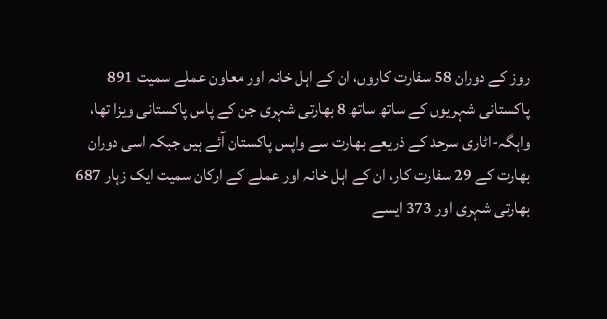روز کے دوران 58 سفارت کاروں، ان کے اہل خانہ اور معاون عملے سمیت 891 پاکستانی شہریوں کے ساتھ ساتھ 8 بھارتی شہری جن کے پاس پاکستانی ویزا تھا، واہگہ-اٹاری سرحد کے ذریعے بھارت سے واپس پاکستان آئے ہیں جبکہ اسی دوران بھارت کے 29 سفارت کار، ان کے اہل خانہ اور عملے کے ارکان سمیت ایک زہار 687 بھارتی شہری اور 373 ایسے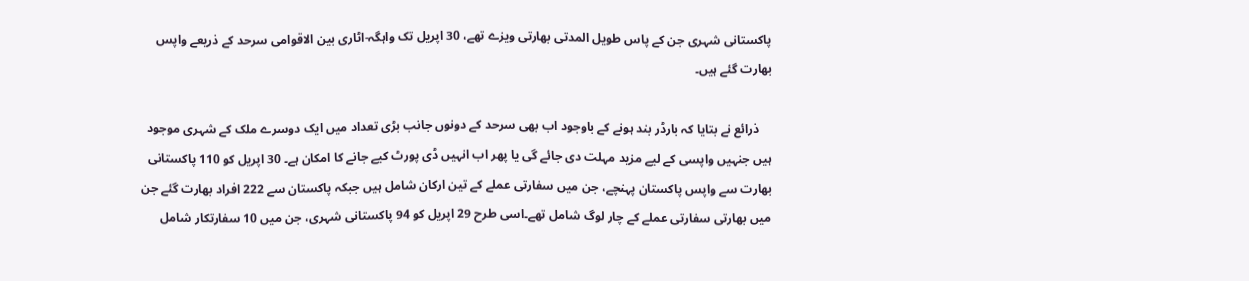پاکستانی شہری جن کے پاس طویل المدتی بھارتی ویزے تھے، 30 اپریل تک واہگہ-اٹاری بین الاقوامی سرحد کے ذریعے واپس بھارت گئے ہیں۔

    ذرائع نے بتایا کہ بارڈر بند ہونے کے باوجود اب بھی سرحد کے دونوں جانب بڑی تعداد میں ایک دوسرے ملک کے شہری موجود ہیں جنہیں واپسی کے لیے مزید مہلت دی جائے گی یا پھر اب انہیں ڈی پورٹ کیے جانے کا امکان ہے۔ 30 اپریل کو 110 پاکستانی بھارت سے واپس پاکستان پہنچے، جن میں سفارتی عملے کے تین ارکان شامل ہیں جبکہ پاکستان سے 222 افراد بھارت گئے جن میں بھارتی سفارتی عملے کے چار لوگ شامل تھے۔اسی طرح 29 اپریل کو 94 پاکستانی شہری، جن میں 10 سفارتکار شامل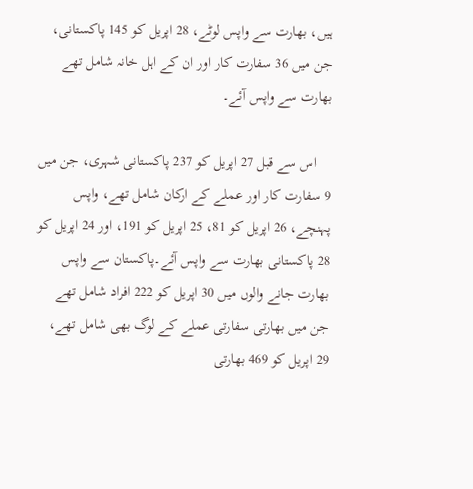ہیں، بھارت سے واپس لوٹے، 28 اپریل کو 145 پاکستانی، جن میں 36 سفارت کار اور ان کے اہل خانہ شامل تھے بھارت سے واپس آئے۔

    اس سے قبل 27 اپریل کو 237 پاکستانی شہری، جن میں 9 سفارت کار اور عملے کے ارکان شامل تھے، واپس پہنچے، 26 اپریل کو 81، 25 اپریل کو 191، اور 24 اپریل کو 28 پاکستانی بھارت سے واپس آئے۔پاکستان سے واپس بھارت جانے والوں میں 30 اپریل کو 222 افراد شامل تھے جن میں بھارتی سفارتی عملے کے لوگ بھی شامل تھے، 29 اپریل کو 469 بھارتی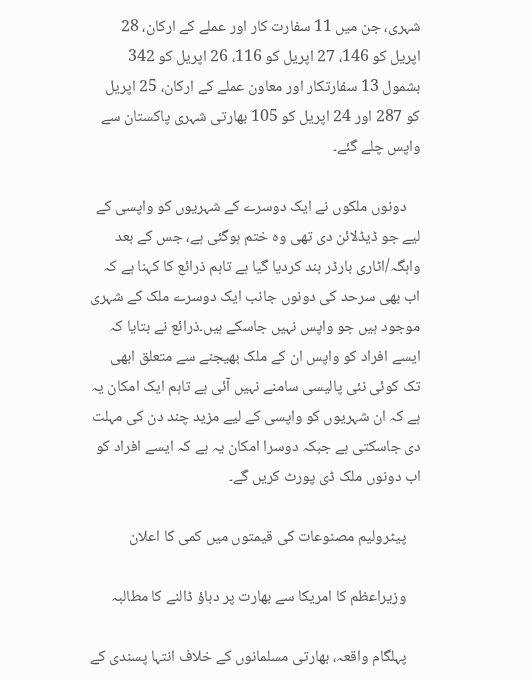شہری، جن میں 11 سفارت کار اور عملے کے ارکان، 28 اپریل کو 146، 27 اپریل کو 116، 26 اپریل کو 342 بشمول 13 سفارتکار اور معاون عملے کے ارکان، 25 اپریل کو 287 اور 24 اپریل کو 105 بھارتی شہری پاکستان سے واپس چلے گئے۔

    دونوں ملکوں نے ایک دوسرے کے شہریوں کو واپسی کے لیے جو ڈیڈلائن دی تھی وہ ختم ہوگئی ہے، جس کے بعد واہگہ/اٹاری بارڈر بند کردیا گیا ہے تاہم ذرائع کا کہنا ہے کہ اب بھی سرحد کی دونوں جانب ایک دوسرے ملک کے شہری موجود ہیں جو واپس نہیں جاسکے ہیں۔ذرائع نے بتایا کہ ایسے افراد کو واپس ان کے ملک بھیجنے سے متعلق ابھی تک کوئی نئی پالیسی سامنے نہیں آئی ہے تاہم ایک امکان یہ ہے کہ ان شہریوں کو واپسی کے لیے مزید چند دن کی مہلت دی جاسکتی ہے جبکہ دوسرا امکان یہ ہے کہ ایسے افراد کو اب دونوں ملک ڈی پورٹ کریں گے۔

    پیٹرولیم مصنوعات کی قیمتوں میں کمی کا اعلان

    وزیراعظم کا امریکا سے بھارت پر دباؤ ڈالنے کا مطالبہ

    پہلگام واقعہ، بھارتی مسلمانوں کے خلاف انتہا پسندی کے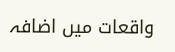واقعات میں اضافہ